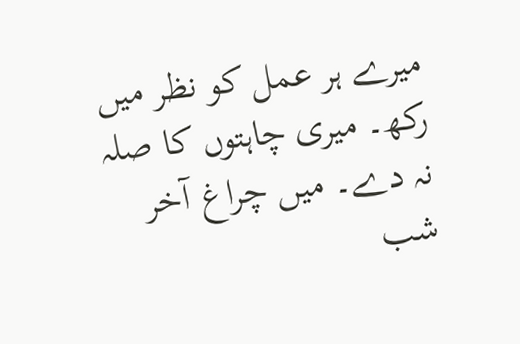میرے ہر عمل کو نظر میں رکھ۔ میری چاہتوں کا صلہ نہ دے۔ میں چراغ آخر شب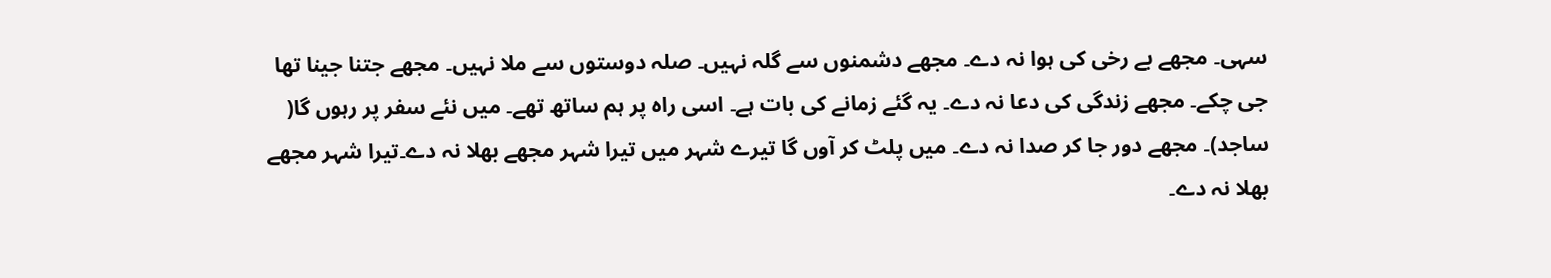سہی۔ مجھے بے رخی کی ہوا نہ دے۔ مجھے دشمنوں سے گلہ نہیں۔ صلہ دوستوں سے ملا نہیں۔ مجھے جتنا جینا تھا جی چکے۔ مجھے زندگی کی دعا نہ دے۔ یہ گئے زمانے کی بات ہے۔ اسی راہ پر ہم ساتھ تھے۔ میں نئے سفر پر رہوں گا( ساجد)۔ مجھے دور جا کر صدا نہ دے۔ میں پلٹ کر آوں گا تیرے شہر میں تیرا شہر مجھے بھلا نہ دے۔تیرا شہر مجھے بھلا نہ دے۔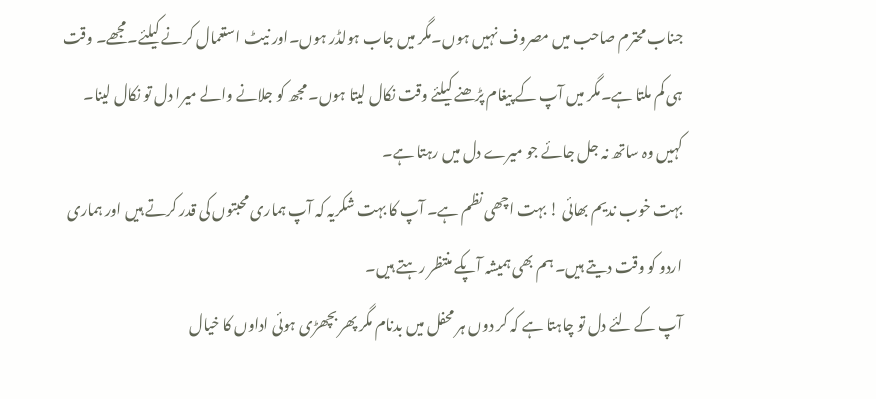جناب محترم صاحب میں مصروف نہیں ہوں۔مگر میں جاب ہولڈر ہوں۔اور نیٹ استعمال کرنے کیلئے۔مجھے۔ وقت ہی کم ملتا ہے۔مگر میں آپ کے پیغام پڑھنے کیلئے وقت نکال لیتا ہوں۔ مجھ کو جلانے والے میرا دل تو نکال لینا۔ کہیں وہ ساتھ نہ جل جائے جو میرے دل میں رہتا ہے۔
بہت خوب ندیم بھائی ! بہت اچھی نظم ہے۔ آپ کا بہت شکریہ کہ آپ ہماری محبتوں کی قدر کرتے ہیں اور ہماری اردو کو وقت دیتے ہیں۔ ہم بھی ہمیشہ آپکے منتظر رہتے ہیں۔
آپ کے لئے دل تو چاہتا ہے کہ کر دوں ہر محفل میں بدنام مگر پھر بچھڑی ہوئی اداوں کا خیال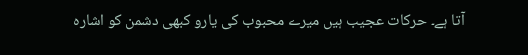آتا ہے۔ حرکات عجیب ہیں میرے محبوب کی یارو کبھی دشمن کو اشارہ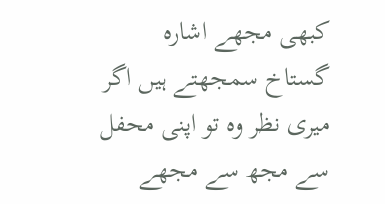کبھی مجھے اشارہ گستاخ سمجھتے ہیں اگر میری نظر وہ تو اپنی محفل سے مجھ سے مجھے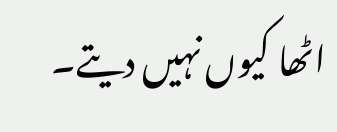اٹھا کیوں نہیں دیتے۔